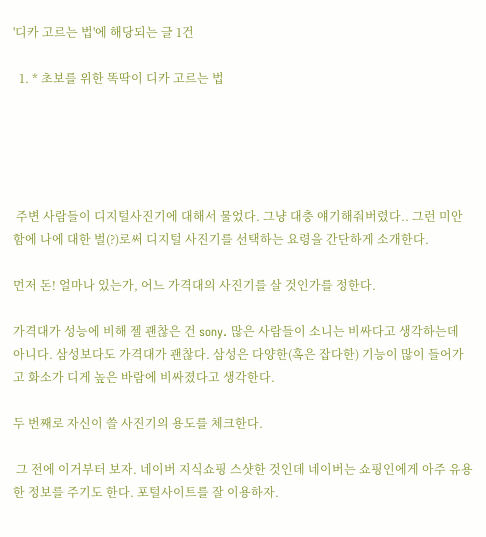'디카 고르는 법'에 해당되는 글 1건

  1. * 초보를 위한 똑딱이 디카 고르는 법





 주변 사람들이 디지털사진기에 대해서 물었다. 그냥 대충 얘기해줘버렸다.. 그런 미안함에 나에 대한 벌(?)로써 디지털 사진기를 선택하는 요령을 간단하게 소개한다.

먼저 돈! 얼마나 있는가, 어느 가격대의 사진기를 살 것인가를 정한다.

가격대가 성능에 비해 젤 괜찮은 건 sony. 많은 사람들이 소니는 비싸다고 생각하는데 아니다. 삼성보다도 가격대가 괜찮다. 삼성은 다양한(혹은 잡다한) 기능이 많이 들어가고 화소가 디게 높은 바람에 비싸졌다고 생각한다.

두 번째로 자신이 쓸 사진기의 용도를 체크한다.

 그 전에 이거부터 보자. 네이버 지식쇼핑 스샷한 것인데 네이버는 쇼핑인에게 아주 유용한 정보를 주기도 한다. 포털사이트를 잘 이용하자.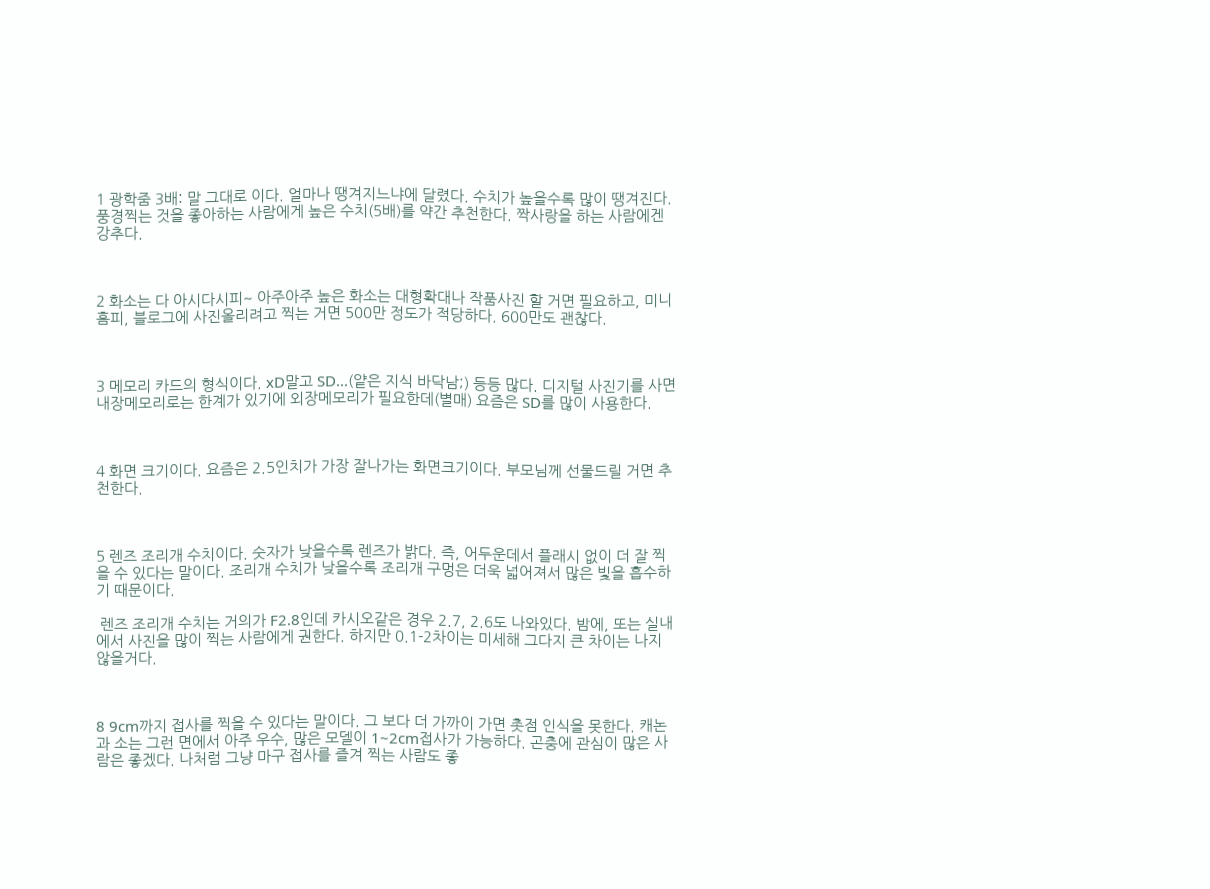1 광학줌 3배: 말 그대로 이다. 얼마나 땡겨지느냐에 달렸다. 수치가 높을수록 많이 땡겨진다. 풍경찍는 것을 좋아하는 사람에게 높은 수치(5배)를 약간 추천한다. 짝사랑을 하는 사람에겐 강추다.



2 화소는 다 아시다시피~ 아주아주 높은 화소는 대형확대나 작품사진 할 거면 필요하고, 미니홈피, 블로그에 사진올리려고 찍는 거면 500만 정도가 적당하다. 600만도 괜찮다.



3 메모리 카드의 형식이다. xD말고 SD...(얕은 지식 바닥남;) 등등 많다. 디지털 사진기를 사면 내장메모리로는 한계가 있기에 외장메모리가 필요한데(별매) 요즘은 SD를 많이 사용한다.



4 화면 크기이다. 요즘은 2.5인치가 가장 잘나가는 화면크기이다. 부모님께 선물드릴 거면 추천한다.



5 렌즈 조리개 수치이다. 숫자가 낮을수록 렌즈가 밝다. 즉, 어두운데서 플래시 없이 더 잘 찍을 수 있다는 말이다. 조리개 수치가 낮을수록 조리개 구멍은 더욱 넓어져서 많은 빛을 흡수하기 때문이다.

 렌즈 조리개 수치는 거의가 F2.8인데 카시오같은 경우 2.7, 2.6도 나와있다. 밤에, 또는 실내에서 사진을 많이 찍는 사람에게 권한다. 하지만 0.1-2차이는 미세해 그다지 큰 차이는 나지 않을거다.



8 9cm까지 접사를 찍을 수 있다는 말이다. 그 보다 더 가까이 가면 촛점 인식을 못한다. 캐논과 소는 그런 면에서 아주 우수, 많은 모델이 1~2cm접사가 가능하다. 곤충에 관심이 많은 사람은 좋겠다. 나처럼 그냥 마구 접사를 즐겨 찍는 사람도 좋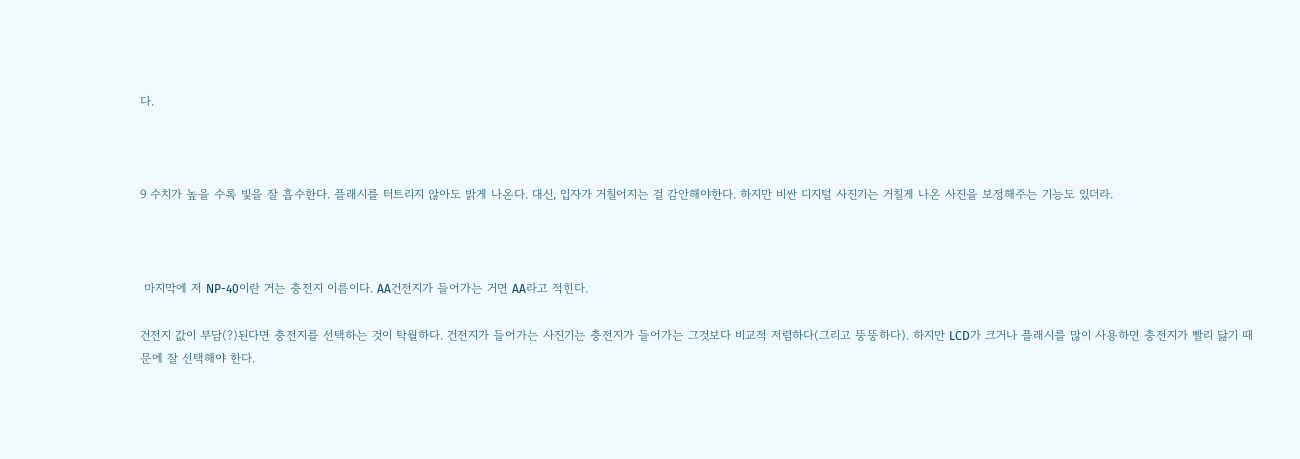다.



9 수치가 높을 수록 빛을 잘 흡수한다. 플래시를 터트리지 않아도 밝게 나온다. 대신, 입자가 거칠어지는 걸 감안해야한다. 하지만 비싼 디지털 사진기는 거칠게 나온 사진을 보정해주는 기능도 있더라.



 마지막에 저 NP-40이란 거는 충전지 이름이다. AA건전지가 들어가는 거면 AA라고 적힌다.

건전지 값이 부담(?)된다면 충전지를 선택하는 것이 탁월하다. 건전지가 들어가는 사진기는 충전지가 들어가는 그것보다 비교적 저렴하다(그리고 뚱뚱하다). 하지만 LCD가 크거나 플래시를 많이 사용하면 충전지가 빨리 닳기 때문에 잘 선택해야 한다.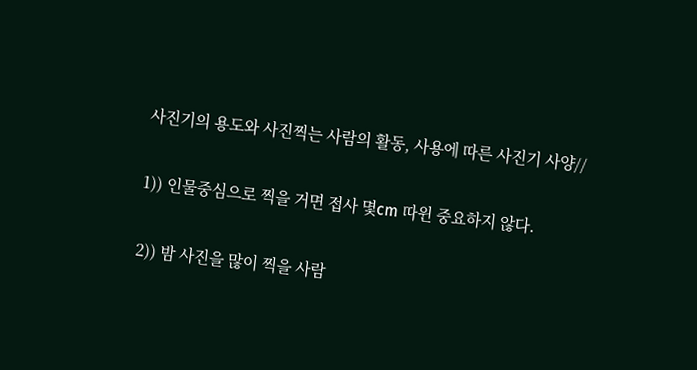사진기의 용도와 사진찍는 사람의 활동, 사용에 따른 사진기 사양//

1)) 인물중심으로 찍을 거면 접사 몇cm 따윈 중요하지 않다.

2)) 밤 사진을 많이 찍을 사람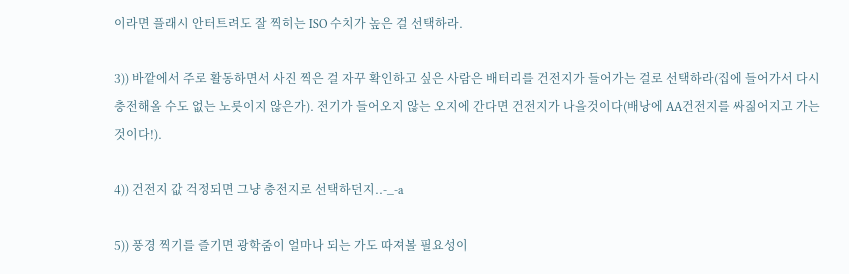이라면 플래시 안터트려도 잘 찍히는 ISO 수치가 높은 걸 선택하라.

3)) 바깥에서 주로 활동하면서 사진 찍은 걸 자꾸 확인하고 싶은 사람은 배터리를 건전지가 들어가는 걸로 선택하라(집에 들어가서 다시 충전해올 수도 없는 노릇이지 않은가). 전기가 들어오지 않는 오지에 간다면 건전지가 나을것이다(배낭에 AA건전지를 싸짊어지고 가는 것이다!).

4)) 건전지 값 걱정되면 그냥 충전지로 선택하던지..-_-a

5)) 풍경 찍기를 즐기면 광학줌이 얼마나 되는 가도 따져볼 필요성이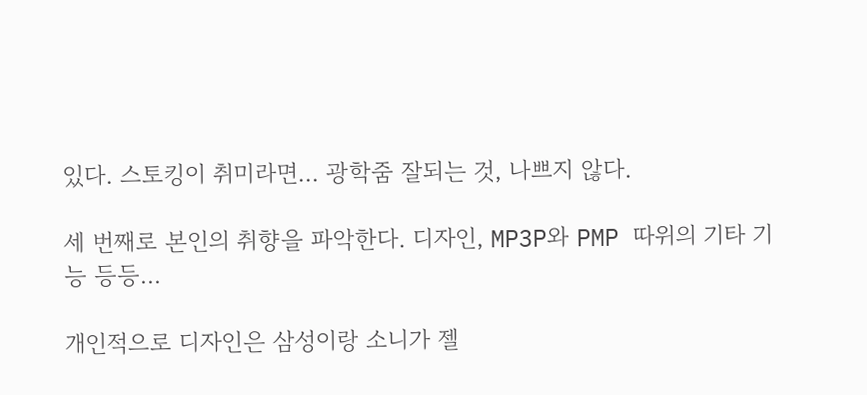있다. 스토킹이 취미라면... 광학줌 잘되는 것, 나쁘지 않다.

세 번째로 본인의 취향을 파악한다. 디자인, MP3P와 PMP 따위의 기타 기능 등등...

개인적으로 디자인은 삼성이랑 소니가 젤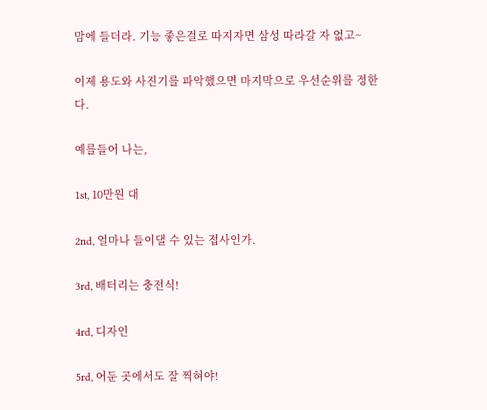맘에 들더라. 기능 좋은걸로 따지자면 삼성 따라갈 자 없고~

이제 용도와 사진기를 파악했으면 마지막으로 우선순위를 정한다.

예를들어 나는,

1st, 10만원 대

2nd, 얼마나 들이댈 수 있는 접사인가.

3rd, 배터리는 충전식!

4rd, 디자인

5rd, 어둔 곳에서도 잘 찍혀야!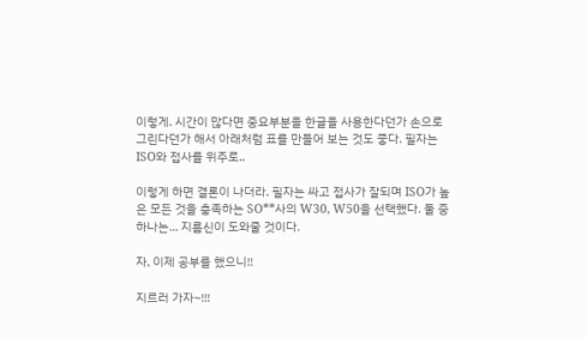이렇게. 시간이 많다면 중요부분을 한글을 사용한다던가 손으로 그린다던가 해서 아래처럼 표를 만들어 보는 것도 좋다. 필자는 ISO와 접사를 위주로..

이렇게 하면 결론이 나더라. 필자는 싸고 접사가 잘되며 ISO가 높은 모든 것을 충족하는 SO**사의 W30, W50을 선택했다. 둘 중 하나는... 지름신이 도와줄 것이다.

자, 이제 공부를 했으니!!

지르러 가자~!!!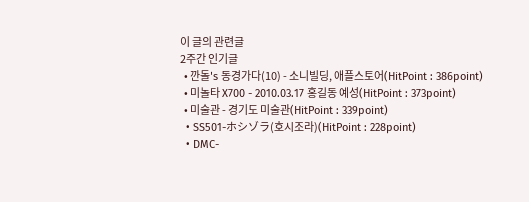이 글의 관련글
2주간 인기글
  • 깐돌's 동경가다(10) - 소니빌딩, 애플스토어(HitPoint : 386point)
  • 미놀타 X700 - 2010.03.17 홍길동 예성(HitPoint : 373point)
  • 미술관 - 경기도 미술관(HitPoint : 339point)
  • SS501-ホシゾラ(호시조라)(HitPoint : 228point)
  • DMC-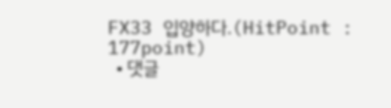FX33 입양하다.(HitPoint : 177point)
  • 댓글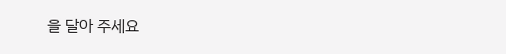을 달아 주세요